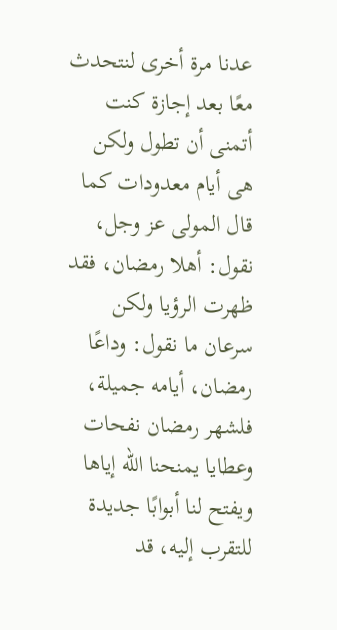عدنا مرة أخرى لنتحدث معًا بعد إجازة كنت أتمنى أن تطول ولكن هى أيام معدودات كما قال المولى عز وجل، نقول: أهلا رمضان، فقد ظهرت الرؤيا ولكن سرعان ما نقول: وداعًا رمضان، أيامه جميلة، فلشهر رمضان نفحات وعطايا يمنحنا الله إياها ويفتح لنا أبوابًا جديدة للتقرب إليه، قد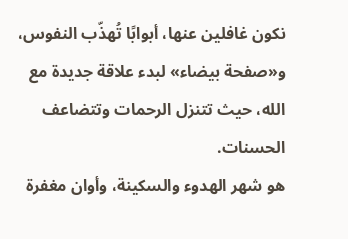نكون غافلين عنها، أبوابًا تُهذّب النفوس، و«صفحة بيضاء» لبدء علاقة جديدة مع الله، حيث تتنزل الرحمات وتتضاعف الحسنات.
هو شهر الهدوء والسكينة، وأوان مغفرة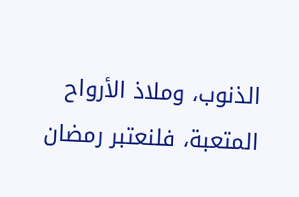الذنوب، وملاذ الأرواح المتعبة، فلنعتبر رمضان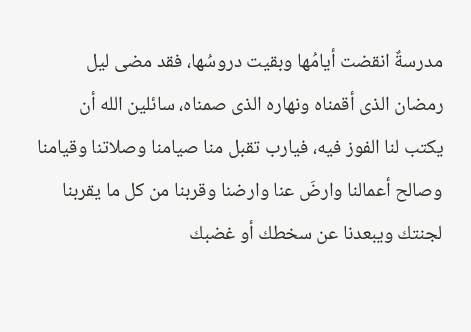مدرسةٌ انقضت أيامُها وبقيت دروسُها، فقد مضى ليل رمضان الذى أقمناه ونهاره الذى صمناه، سائلين الله أن يكتب لنا الفوز فيه، فيارب تقبل منا صيامنا وصلاتنا وقيامنا وصالح أعمالنا وارضَ عنا وارضنا وقربنا من كل ما يقربنا لجنتك ويبعدنا عن سخطك أو غضبك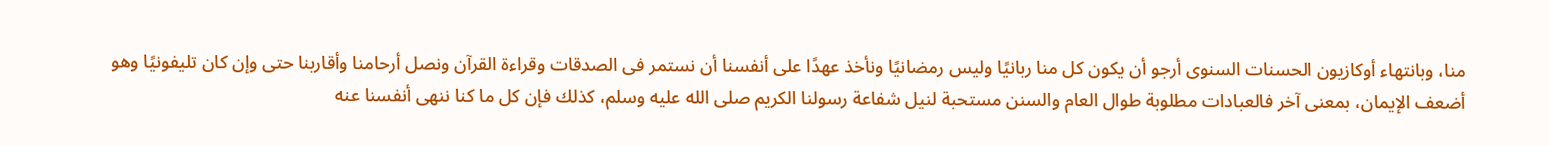منا، وبانتهاء أوكازيون الحسنات السنوى أرجو أن يكون كل منا ربانيًا وليس رمضانيًا ونأخذ عهدًا على أنفسنا أن نستمر فى الصدقات وقراءة القرآن ونصل أرحامنا وأقاربنا حتى وإن كان تليفونيًا وهو أضعف الإيمان، بمعنى آخر فالعبادات مطلوبة طوال العام والسنن مستحبة لنيل شفاعة رسولنا الكريم صلى الله عليه وسلم، كذلك فإن كل ما كنا ننهى أنفسنا عنه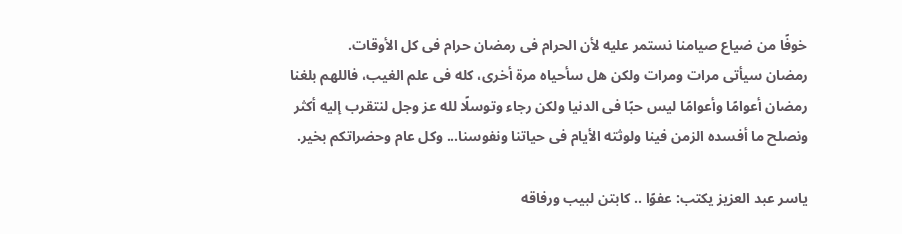خوفًا من ضياع صيامنا نستمر عليه لأن الحرام فى رمضان حرام فى كل الأوقات.
رمضان سيأتى مرات ومرات ولكن هل سأحياه مرة أخرى، كله فى علم الغيب، فاللهم بلغنا رمضان أعوامًا وأعوامًا ليس حبًا فى الدنيا ولكن رجاء وتوسلًا لله عز وجل لنتقرب إليه أكثر ونصلح ما أفسده الزمن فينا ولوثته الأيام فى حياتنا ونفوسنا... وكل عام وحضراتكم بخير.

ياسر عبد العزيز يكتب: عفوًا .. كابتن لبيب ورفاقه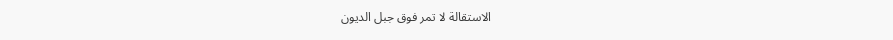الاستقالة لا تمر فوق جبل الديون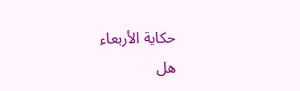حكاية الأربعاء
هل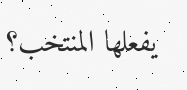يفعلها المنتخب؟